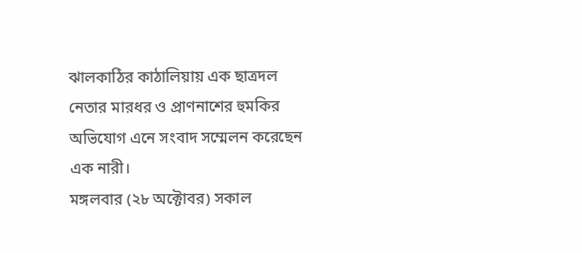ঝালকাঠির কাঠালিয়ায় এক ছাত্রদল নেতার মারধর ও প্রাণনাশের হুমকির অভিযোগ এনে সংবাদ সম্মেলন করেছেন এক নারী।
মঙ্গলবার (২৮ অক্টোবর) সকাল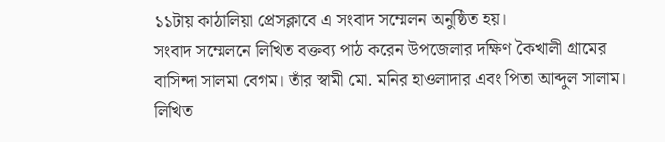১১টায় কাঠালিয়া প্রেসক্লাবে এ সংবাদ সম্মেলন অনুষ্ঠিত হয়।
সংবাদ সম্মেলনে লিখিত বক্তব্য পাঠ করেন উপজেলার দক্ষিণ কৈখালী গ্রামের বাসিন্দা সালমা বেগম। তাঁর স্বামী মো. মনির হাওলাদার এবং পিতা আব্দুল সালাম।
লিখিত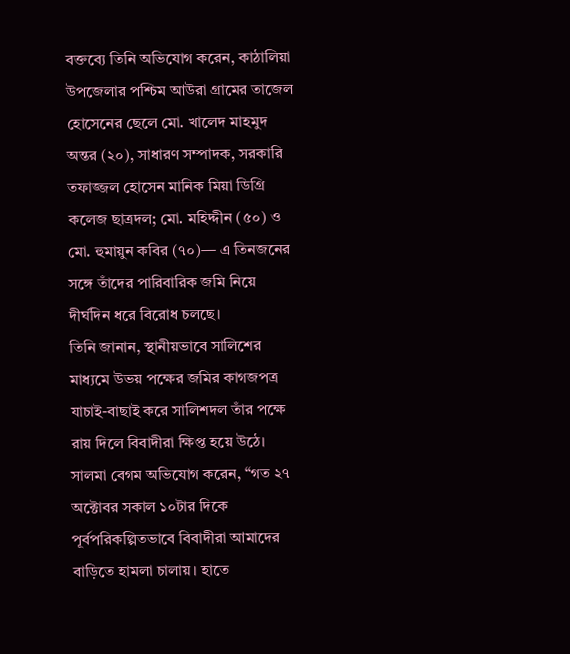বক্তব্যে তিনি অভিযোগ করেন, কাঠালিয়া উপজেলার পশ্চিম আউরা গ্রামের তাজেল হোসেনের ছেলে মো. খালেদ মাহমুদ অন্তর (২০), সাধারণ সম্পাদক, সরকারি তফাজ্জল হোসেন মানিক মিয়া ডিগ্রি কলেজ ছাত্রদল; মো. মহিদ্দীন (৫০) ও মো. হুমায়ুন কবির (৭০)— এ তিনজনের সঙ্গে তাঁদের পারিবারিক জমি নিয়ে দীর্ঘদিন ধরে বিরোধ চলছে।
তিনি জানান, স্থানীয়ভাবে সালিশের মাধ্যমে উভয় পক্ষের জমির কাগজপত্র যাচাই-বাছাই করে সালিশদল তাঁর পক্ষে রায় দিলে বিবাদীরা ক্ষিপ্ত হয়ে উঠে।
সালমা বেগম অভিযোগ করেন, “গত ২৭ অক্টোবর সকাল ১০টার দিকে পূর্বপরিকল্পিতভাবে বিবাদীরা আমাদের বাড়িতে হামলা চালায়। হাতে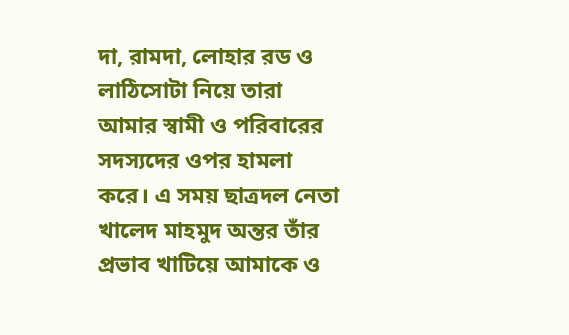দা, রামদা, লোহার রড ও লাঠিসোটা নিয়ে তারা আমার স্বামী ও পরিবারের সদস্যদের ওপর হামলা করে। এ সময় ছাত্রদল নেতা খালেদ মাহমুদ অন্তর তাঁর প্রভাব খাটিয়ে আমাকে ও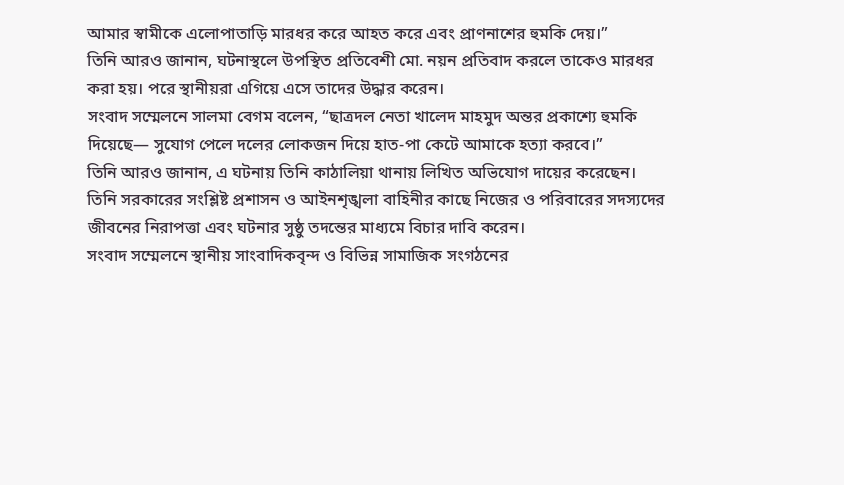আমার স্বামীকে এলোপাতাড়ি মারধর করে আহত করে এবং প্রাণনাশের হুমকি দেয়।”
তিনি আরও জানান, ঘটনাস্থলে উপস্থিত প্রতিবেশী মো. নয়ন প্রতিবাদ করলে তাকেও মারধর করা হয়। পরে স্থানীয়রা এগিয়ে এসে তাদের উদ্ধার করেন।
সংবাদ সম্মেলনে সালমা বেগম বলেন, “ছাত্রদল নেতা খালেদ মাহমুদ অন্তর প্রকাশ্যে হুমকি দিয়েছে— সুযোগ পেলে দলের লোকজন দিয়ে হাত-পা কেটে আমাকে হত্যা করবে।”
তিনি আরও জানান, এ ঘটনায় তিনি কাঠালিয়া থানায় লিখিত অভিযোগ দায়ের করেছেন।
তিনি সরকারের সংশ্লিষ্ট প্রশাসন ও আইনশৃঙ্খলা বাহিনীর কাছে নিজের ও পরিবারের সদস্যদের জীবনের নিরাপত্তা এবং ঘটনার সুষ্ঠু তদন্তের মাধ্যমে বিচার দাবি করেন।
সংবাদ সম্মেলনে স্থানীয় সাংবাদিকবৃন্দ ও বিভিন্ন সামাজিক সংগঠনের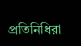প্রতিনিধিরা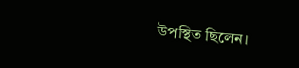উপস্থিত ছিলেন।